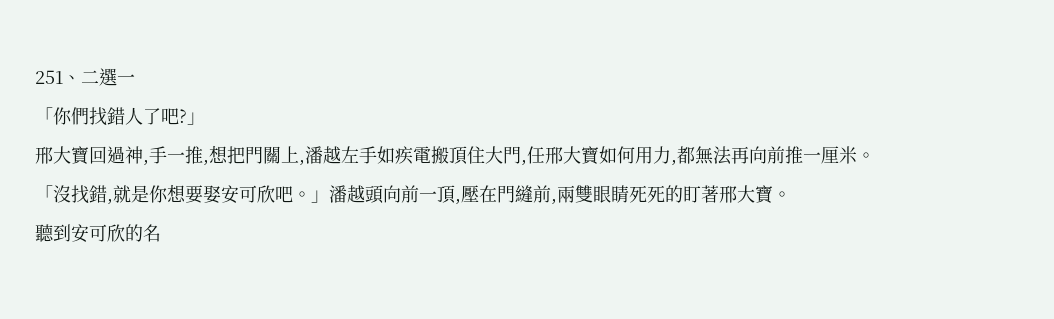251、二選一
「你們找錯人了吧?」
邢大寶回過神,手一推,想把門關上,潘越左手如疾電搬頂住大門,任邢大寶如何用力,都無法再向前推一厘米。
「沒找錯,就是你想要娶安可欣吧。」潘越頭向前一頂,壓在門縫前,兩雙眼睛死死的盯著邢大寶。
聽到安可欣的名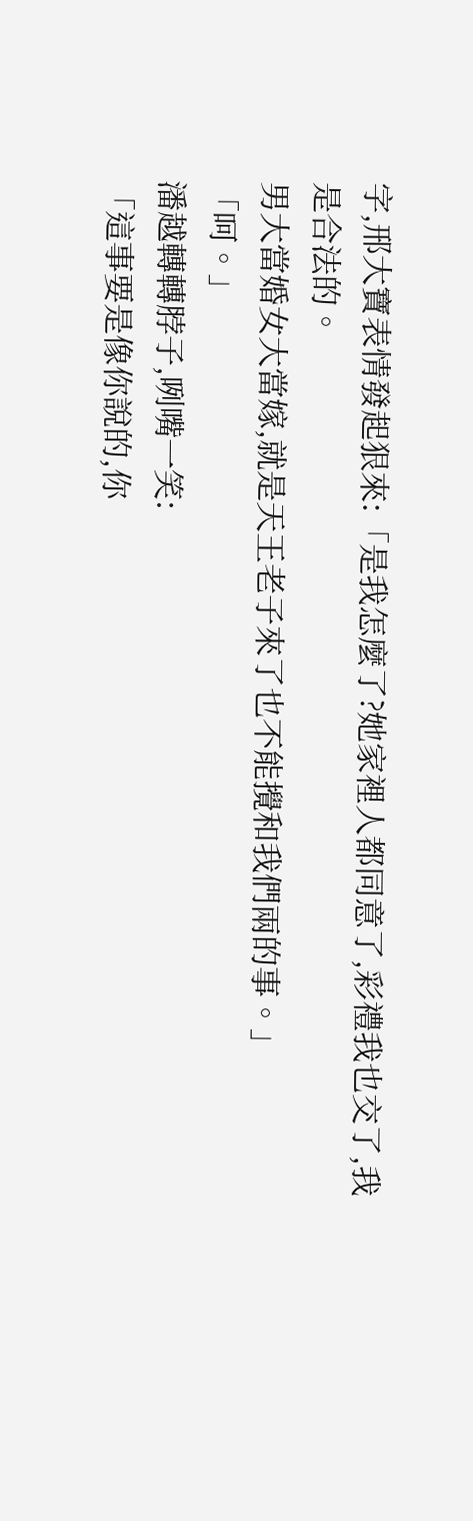字,邢大寶表情發起狠來:「是我怎麼了?她家裡人都同意了,彩禮我也交了,我是合法的。
男大當婚女大當嫁,就是天王老子來了也不能攪和我們兩的事。」
「呵。」
潘越轉轉脖子,咧嘴一笑:
「這事要是像你說的,你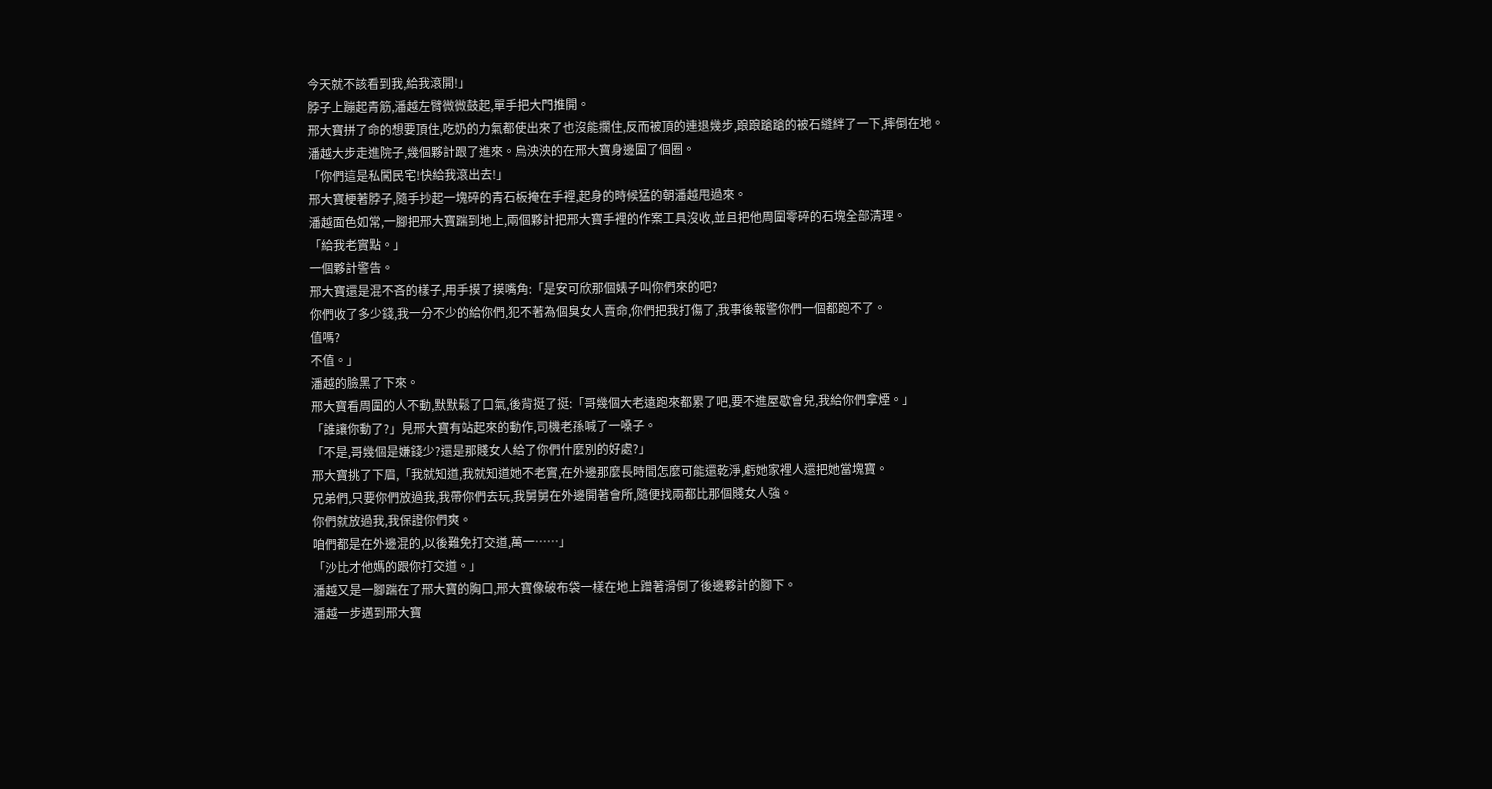今天就不該看到我,給我滾開!」
脖子上蹦起青筋,潘越左臂微微鼓起,單手把大門推開。
邢大寶拼了命的想要頂住,吃奶的力氣都使出來了也沒能攔住,反而被頂的連退幾步,踉踉蹌蹌的被石縫絆了一下,摔倒在地。
潘越大步走進院子,幾個夥計跟了進來。烏泱泱的在邢大寶身邊圍了個圈。
「你們這是私闖民宅!快給我滾出去!」
邢大寶梗著脖子,隨手抄起一塊碎的青石板掩在手裡,起身的時候猛的朝潘越甩過來。
潘越面色如常,一腳把邢大寶踹到地上,兩個夥計把邢大寶手裡的作案工具沒收,並且把他周圍零碎的石塊全部清理。
「給我老實點。」
一個夥計警告。
邢大寶還是混不吝的樣子,用手摸了摸嘴角:「是安可欣那個婊子叫你們來的吧?
你們收了多少錢,我一分不少的給你們,犯不著為個臭女人賣命,你們把我打傷了,我事後報警你們一個都跑不了。
值嗎?
不值。」
潘越的臉黑了下來。
邢大寶看周圍的人不動,默默鬆了口氣,後背挺了挺:「哥幾個大老遠跑來都累了吧,要不進屋歇會兒,我給你們拿煙。」
「誰讓你動了?」見邢大寶有站起來的動作,司機老孫喊了一嗓子。
「不是,哥幾個是嫌錢少?還是那賤女人給了你們什麼別的好處?」
邢大寶挑了下眉,「我就知道,我就知道她不老實,在外邊那麼長時間怎麼可能還乾淨,虧她家裡人還把她當塊寶。
兄弟們,只要你們放過我,我帶你們去玩,我舅舅在外邊開著會所,隨便找兩都比那個賤女人強。
你們就放過我,我保證你們爽。
咱們都是在外邊混的,以後難免打交道,萬一……」
「沙比才他媽的跟你打交道。」
潘越又是一腳踹在了邢大寶的胸口,邢大寶像破布袋一樣在地上蹭著滑倒了後邊夥計的腳下。
潘越一步邁到邢大寶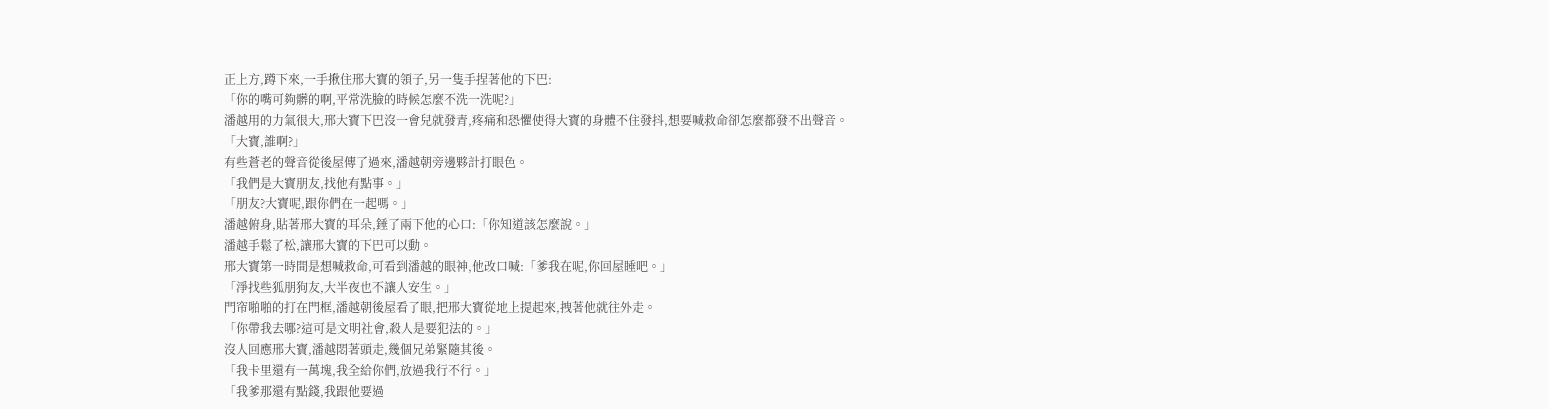正上方,蹲下來,一手揪住邢大寶的領子,另一隻手捏著他的下巴:
「你的嘴可夠髒的啊,平常洗臉的時候怎麼不洗一洗呢?」
潘越用的力氣很大,邢大寶下巴沒一會兒就發青,疼痛和恐懼使得大寶的身體不住發抖,想要喊救命卻怎麼都發不出聲音。
「大寶,誰啊?」
有些蒼老的聲音從後屋傳了過來,潘越朝旁邊夥計打眼色。
「我們是大寶朋友,找他有點事。」
「朋友?大寶呢,跟你們在一起嗎。」
潘越俯身,貼著邢大寶的耳朵,錘了兩下他的心口:「你知道該怎麼說。」
潘越手鬆了松,讓邢大寶的下巴可以動。
邢大寶第一時間是想喊救命,可看到潘越的眼神,他改口喊:「爹我在呢,你回屋睡吧。」
「淨找些狐朋狗友,大半夜也不讓人安生。」
門帘啪啪的打在門框,潘越朝後屋看了眼,把邢大寶從地上提起來,拽著他就往外走。
「你帶我去哪?這可是文明社會,殺人是要犯法的。」
沒人回應邢大寶,潘越悶著頭走,幾個兄弟緊隨其後。
「我卡里還有一萬塊,我全給你們,放過我行不行。」
「我爹那還有點錢,我跟他要過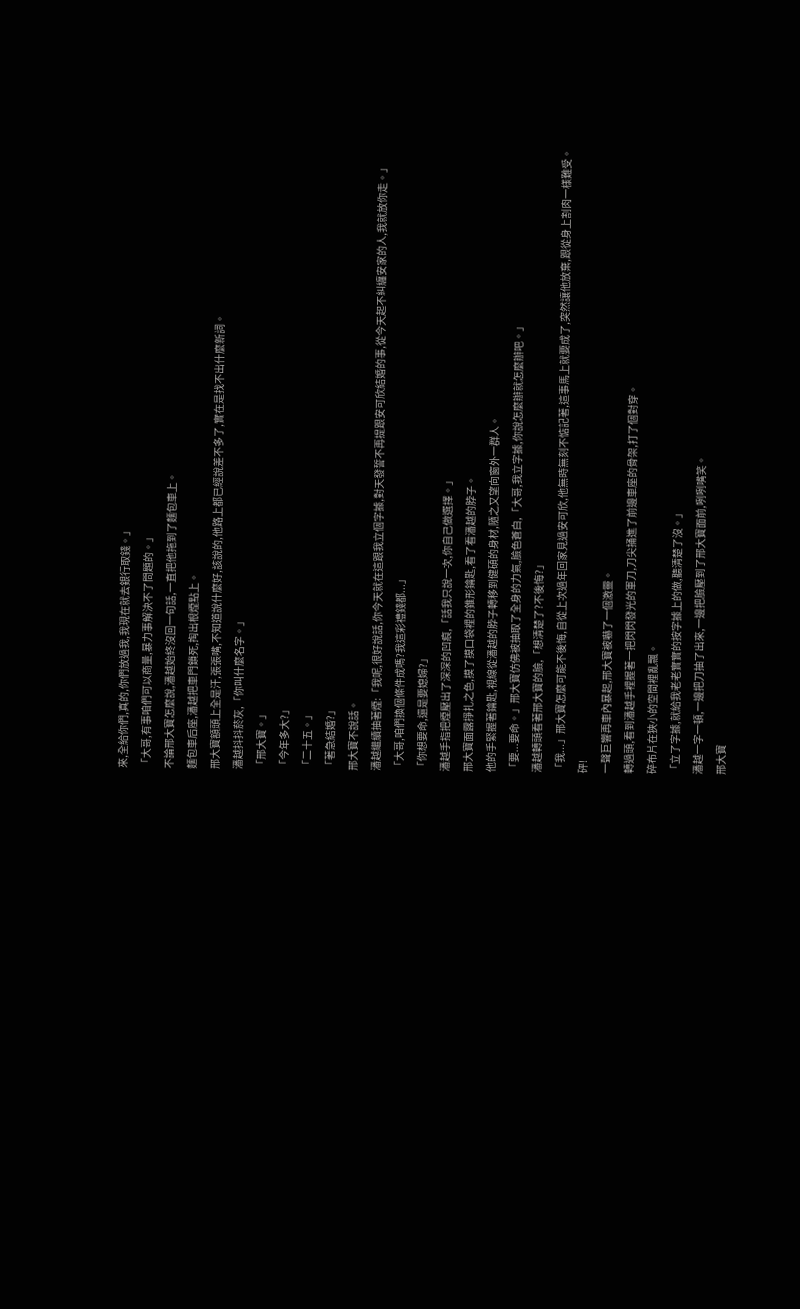來,全給你們,真的,你們放過我,我現在就去銀行取錢。」
「大哥,有事咱們可以商量,暴力事解決不了問題的。」
不論邢大寶怎麼說,潘越始終沒回一句話,一直把他拖到了麵包車上。
麵包車后座,潘越把車門鎖死,掏出根煙點上。
邢大寶額頭上全是汗,張張嘴,不知道說什麼好,該說的,他路上都已經說差不多了,實在是找不出什麼新詞。
潘越抖抖菸灰,「你叫什麼名字。」
「邢大寶。」
「今年多大?」
「二十五。」
「著急結婚?」
邢大寶不說話。
潘越繼續抽著煙:「我呢,很好說話,你今天就在這跟我立個字據,對天發誓不再提跟安可欣結婚的事,從今天起不糾纏安家的人,我就放你走。」
「大哥,咱們換個條件成嗎?我這彩禮錢都...」
「你想要命,還是要媳婦?」
潘越手指把煙壓出了深深的凹痕,「話我只說一次,你自己做選擇。」
邢大寶面露掙扎之色,摸了摸口袋裡的錐形鑰匙,看了看潘越的脖子。
他的手緊握著鑰匙,視線從潘越的脖子轉移到健碩的身材,隨之又望向窗外一群人。
「要...要命。」邢大寶仿佛被抽取了全身的力氣,臉色蒼白,「大哥,我立字據,你說怎麼辦就怎麼辦吧。」
潘越轉頭看著邢大寶的臉,「想清楚了?不後悔?」
「我...」邢大寶怎麼可能不後悔,自從上次過年回家見過安可欣,他無時無刻不惦記著,這事馬上就要成了,突然讓他放棄,跟從身上割肉一樣難受。
砰!
一聲巨響再車內暴起,邢大寶被嚇了一個激靈。
轉過頭,看到潘越手裡握著一把閃閃發光的軍刀,刀尖捅進了前邊車座的骨架,打了個對穿。
碎布片在狹小的空間裡亂飄。
「立了字據,就給我老老實實的按字據上的做,聽清楚了沒。」
潘越一字一頓,一邊把刀抽了出來,一邊把臉壓到了邢大寶面前,咧咧嘴笑。
邢大寶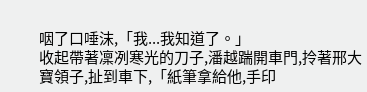咽了口唾沫,「我...我知道了。」
收起帶著凜冽寒光的刀子,潘越踹開車門,拎著邢大寶領子,扯到車下,「紙筆拿給他,手印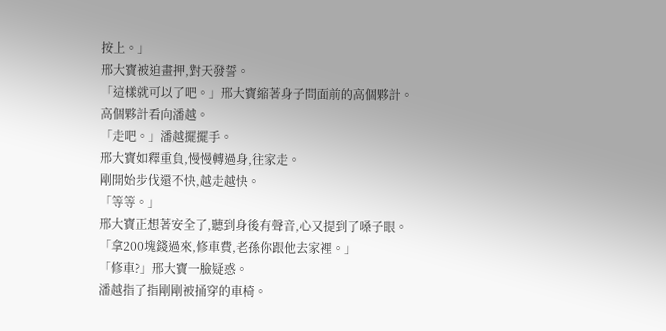按上。」
邢大寶被迫畫押,對天發誓。
「這樣就可以了吧。」邢大寶縮著身子問面前的高個夥計。
高個夥計看向潘越。
「走吧。」潘越擺擺手。
邢大寶如釋重負,慢慢轉過身,往家走。
剛開始步伐還不快,越走越快。
「等等。」
邢大寶正想著安全了,聽到身後有聲音,心又提到了嗓子眼。
「拿200塊錢過來,修車費,老孫你跟他去家裡。」
「修車?」邢大寶一臉疑惑。
潘越指了指剛剛被捅穿的車椅。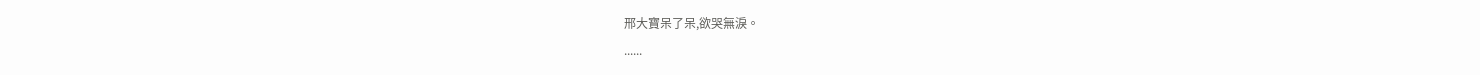邢大寶呆了呆,欲哭無淚。
......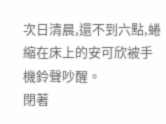次日清晨,還不到六點,蜷縮在床上的安可欣被手機鈴聲吵醒。
閉著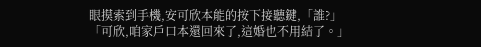眼摸索到手機,安可欣本能的按下接聽鍵,「誰?」
「可欣,咱家戶口本還回來了,這婚也不用結了。」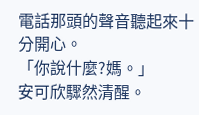電話那頭的聲音聽起來十分開心。
「你說什麼?媽。」
安可欣驟然清醒。